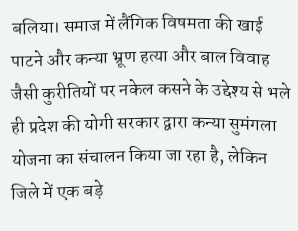बलिया। समाज में लैंगिक विषमता की खाई पाटने और कन्या भ्रूण हत्या और बाल विवाह जैसी कुरीतियों पर नकेल कसने के उद्देश्य से भले ही प्रदेश की योगी सरकार द्वारा कन्या सुमंगला योजना का संचालन किया जा रहा है, लेकिन जिले में एक बड़े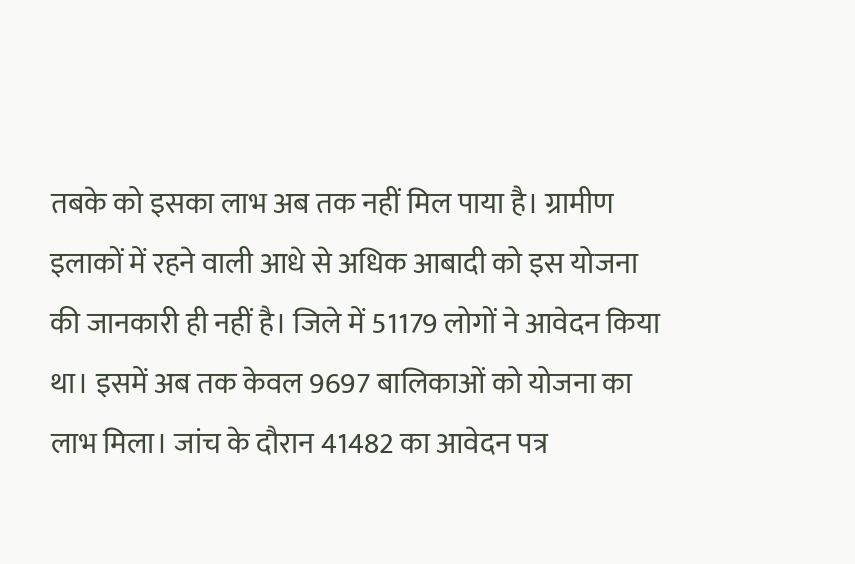तबके को इसका लाभ अब तक नहीं मिल पाया है। ग्रामीण इलाकों में रहने वाली आधे से अधिक आबादी को इस योजना की जानकारी ही नहीं है। जिले में 51179 लोगों ने आवेदन किया था। इसमें अब तक केवल 9697 बालिकाओं को योजना का लाभ मिला। जांच के दौरान 41482 का आवेदन पत्र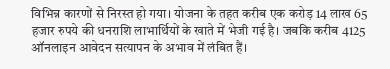विभिन्न कारणों से निरस्त हो गया। योजना के तहत करीब एक करोड़ 14 लाख 65 हजार रुपये की धनराशि लाभार्थियों के खाते में भेजी गई है। जबकि करीब 4125 ऑनलाइन आवेदन सत्यापन के अभाव में लंबित हैं।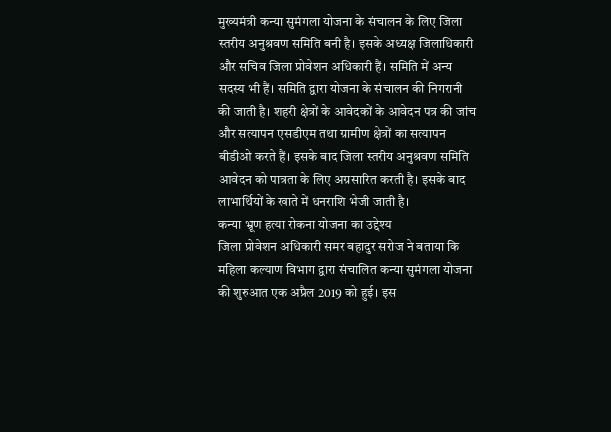मुख्यमंत्री कन्या सुमंगला योजना के संचालन के लिए जिला स्तरीय अनुश्रवण समिति बनी है। इसके अध्यक्ष जिलाधिकारी और सचिव जिला प्रोवेशन अधिकारी हैं। समिति में अन्य सदस्य भी हैं। समिति द्वारा योजना के संचालन की निगरानी की जाती है। शहरी क्षेत्रों के आवेदकों के आवेदन पत्र की जांच और सत्यापन एसडीएम तथा ग्रामीण क्षेत्रों का सत्यापन बीडीओ करते हैं। इसके बाद जिला स्तरीय अनुश्रवण समिति आवेदन को पात्रता के लिए अग्रसारित करती है। इसके बाद लाभार्थियों के खाते में धनराशि भेजी जाती है।
कन्या भ्रूण हत्या रोकना योजना का उद्देश्य
जिला प्रोवेशन अधिकारी समर बहादुर सरोज ने बताया कि महिला कल्याण विभाग द्वारा संचालित कन्या सुमंगला योजना की शुरुआत एक अप्रैल 2019 को हुई। इस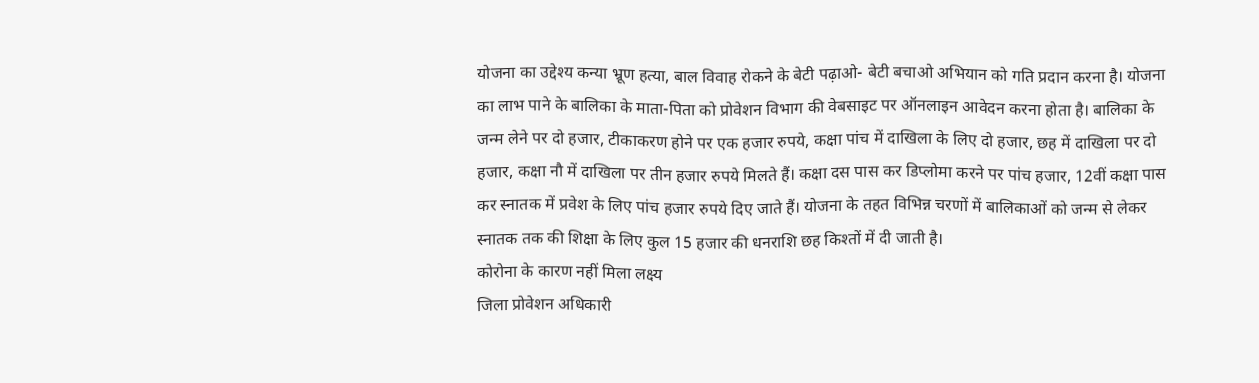योजना का उद्देश्य कन्या भ्रूण हत्या, बाल विवाह रोकने के बेटी पढ़ाओ- बेटी बचाओ अभियान को गति प्रदान करना है। योजना का लाभ पाने के बालिका के माता-पिता को प्रोवेशन विभाग की वेबसाइट पर ऑनलाइन आवेदन करना होता है। बालिका के जन्म लेने पर दो हजार, टीकाकरण होने पर एक हजार रुपये, कक्षा पांच में दाखिला के लिए दो हजार, छह में दाखिला पर दो हजार, कक्षा नौ में दाखिला पर तीन हजार रुपये मिलते हैं। कक्षा दस पास कर डिप्लोमा करने पर पांच हजार, 12वीं कक्षा पास कर स्नातक में प्रवेश के लिए पांच हजार रुपये दिए जाते हैं। योजना के तहत विभिन्न चरणों में बालिकाओं को जन्म से लेकर स्नातक तक की शिक्षा के लिए कुल 15 हजार की धनराशि छह किश्तों में दी जाती है।
कोरोना के कारण नहीं मिला लक्ष्य
जिला प्रोवेशन अधिकारी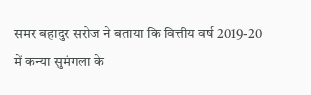समर बहादुर सरोज ने बताया कि वित्तीय वर्ष 2019-20 में कन्या सुमंगला के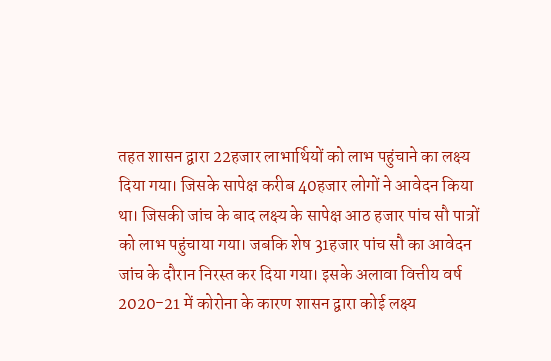तहत शासन द्वारा 22हजार लाभार्थियों को लाभ पहुंचाने का लक्ष्य दिया गया। जिसके सापेक्ष करीब 40हजार लोगों ने आवेदन किया था। जिसकी जांच के बाद लक्ष्य के सापेक्ष आठ हजार पांच सौ पात्रों को लाभ पहुंचाया गया। जबकि शेष 31हजार पांच सौ का आवेदन जांच के दौरान निरस्त कर दिया गया। इसके अलावा वित्तीय वर्ष 2020-21 में कोरोना के कारण शासन द्वारा कोई लक्ष्य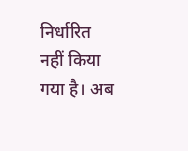निर्धारित नहीं किया गया है। अब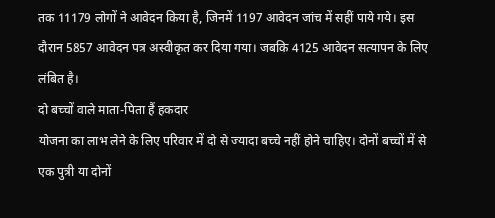तक 11179 लोगों ने आवेदन किया है, जिनमें 1197 आवेदन जांच में सहीं पाये गये। इस दौरान 5857 आवेदन पत्र अस्वीकृत कर दिया गया। जबकि 4125 आवेदन सत्यापन के लिए लंबित है।
दो बच्चों वाले माता-पिता हैं हकदार
योजना का लाभ लेने के लिए परिवार में दो से ज्यादा बच्चे नहीं होने चाहिए। दोनों बच्चों में से एक पुत्री या दोनों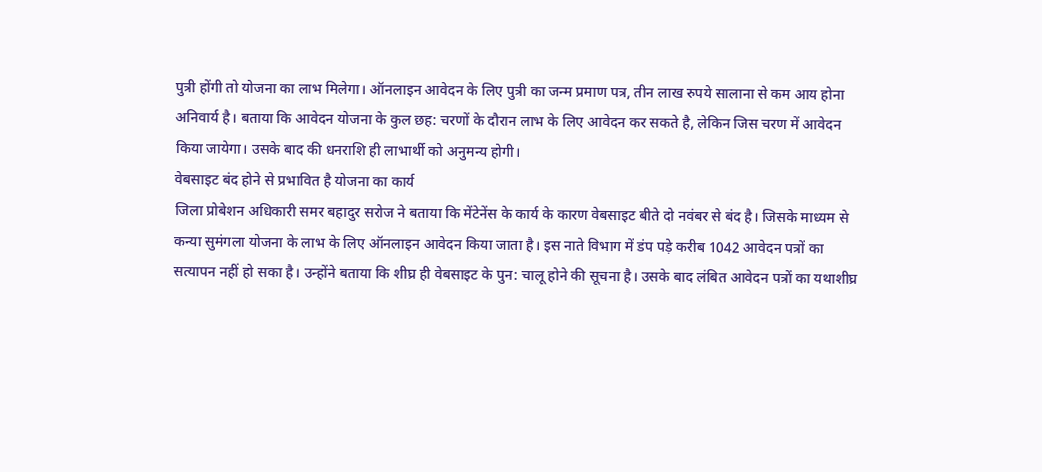पुत्री होंगी तो योजना का लाभ मिलेगा। ऑनलाइन आवेदन के लिए पुत्री का जन्म प्रमाण पत्र, तीन लाख रुपये सालाना से कम आय होना अनिवार्य है। बताया कि आवेदन योजना के कुल छह: चरणों के दौरान लाभ के लिए आवेदन कर सकते है, लेकिन जिस चरण में आवेदन किया जायेगा। उसके बाद की धनराशि ही लाभार्थी को अनुमन्य होगी।
वेबसाइट बंद होने से प्रभावित है योजना का कार्य
जिला प्रोबेशन अधिकारी समर बहादुर सरोज ने बताया कि मेंटेनेंस के कार्य के कारण वेबसाइट बीते दो नवंबर से बंद है। जिसके माध्यम से कन्या सुमंगला योजना के लाभ के लिए ऑनलाइन आवेदन किया जाता है। इस नाते विभाग में डंप पड़े करीब 1042 आवेदन पत्रों का सत्यापन नहीं हो सका है। उन्होंने बताया कि शीघ्र ही वेबसाइट के पुन: चालू होने की सूचना है। उसके बाद लंबित आवेदन पत्रों का यथाशीघ्र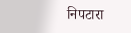निपटारा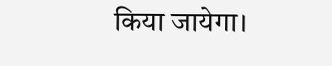किया जायेगा।